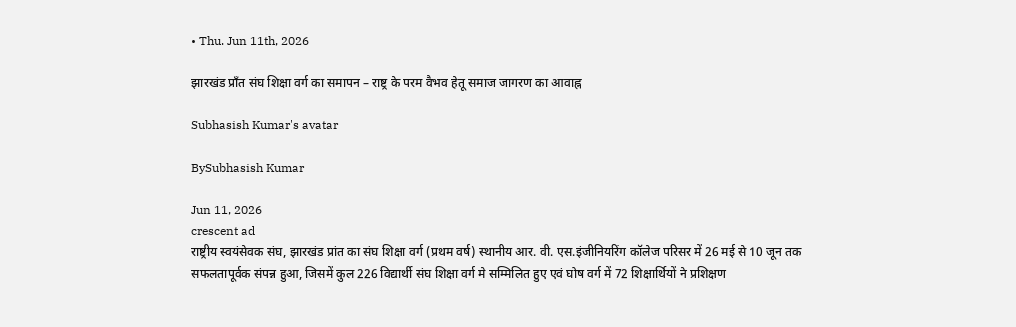• Thu. Jun 11th, 2026

झारखंड प्राँत संघ शिक्षा वर्ग का समापन – राष्ट्र के परम वैभव हेतू समाज जागरण का आवाह्न

Subhasish Kumar's avatar

BySubhasish Kumar

Jun 11, 2026
crescent ad
राष्ट्रीय स्वयंसेवक संघ, झारखंड प्रांत का संघ शिक्षा वर्ग (प्रथम वर्ष) स्थानीय आर. वी. एस.इंजीनियरिंग कॉलेज परिसर में 26 मई से 10 जून तक सफलतापूर्वक संपन्न हुआ, जिसमें कुल 226 विद्यार्थी संघ शिक्षा वर्ग मे सम्मिलित हुए एवं घोष वर्ग में 72 शिक्षार्थियों ने प्रशिक्षण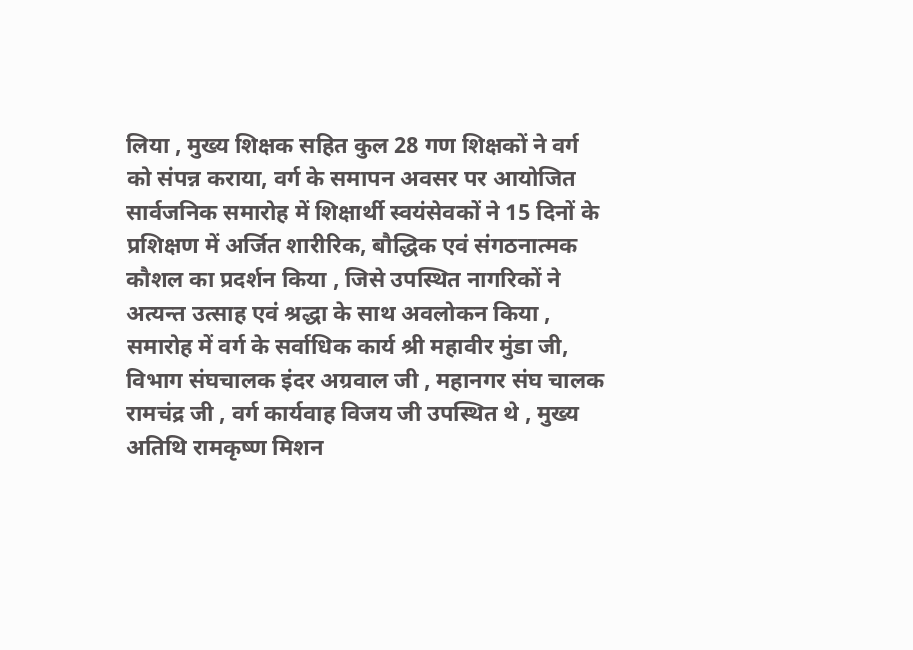लिया , मुख्य शिक्षक सहित कुल 28 गण शिक्षकों ने वर्ग को संपन्न कराया, वर्ग के समापन अवसर पर आयोजित सार्वजनिक समारोह में शिक्षार्थी स्वयंसेवकों ने 15 दिनों के प्रशिक्षण में अर्जित शारीरिक, बौद्धिक एवं संगठनात्मक कौशल का प्रदर्शन किया , जिसे उपस्थित नागरिकों ने अत्यन्त उत्साह एवं श्रद्धा के साथ अवलोकन किया ,
समारोह में वर्ग के सर्वाधिक कार्य श्री महावीर मुंडा जी, विभाग संघचालक इंदर अग्रवाल जी , महानगर संघ चालक रामचंद्र जी , वर्ग कार्यवाह विजय जी उपस्थित थे , मुख्य अतिथि रामकृष्ण मिशन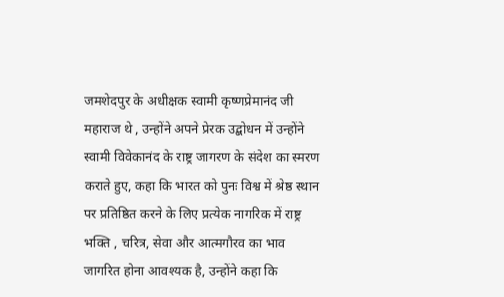जमशेदपुर के अधीक्षक स्वामी कृष्णप्रेमानंद जी महाराज थे , उन्होंने अपने प्रेरक उद्बोधन में उन्होंने स्वामी विवेकानंद के राष्ट्र जागरण के संदेश का स्मरण कराते हुए, कहा कि भारत को पुनः विश्व में श्रेष्ठ स्थान पर प्रतिष्ठित करने के लिए प्रत्येक नागरिक में राष्ट्र भक्ति , चरित्र, सेवा और आत्मगौरव का भाव जागरित होना आवश्यक है, उन्होंने कहा कि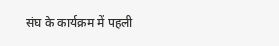संघ के कार्यक्रम में पहली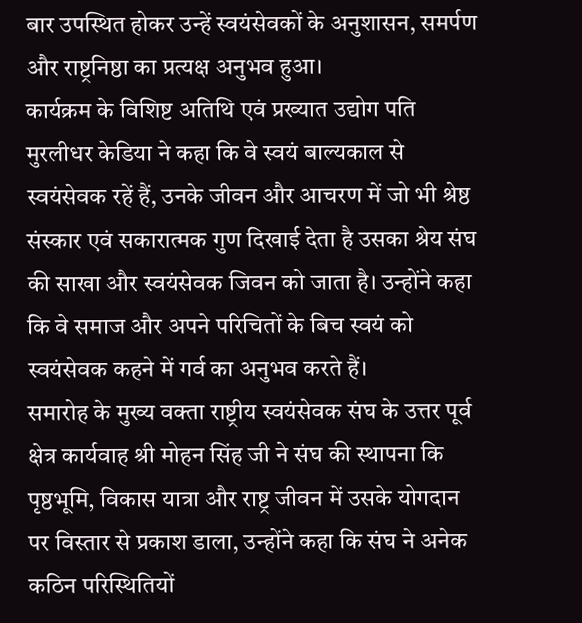बार उपस्थित होकर उन्हें स्वयंसेवकों के अनुशासन, समर्पण और राष्ट्रनिष्ठा का प्रत्यक्ष अनुभव हुआ।
कार्यक्रम के विशिष्ट अतिथि एवं प्रख्यात उद्योग पति मुरलीधर केडिया ने कहा कि वे स्वयं बाल्यकाल से स्वयंसेवक रहें हैं, उनके जीवन और आचरण में जो भी श्रेष्ठ संस्कार एवं सकारात्मक गुण दिखाई देता है उसका श्रेय संघ की साखा और स्वयंसेवक जिवन को जाता है। उन्होंने कहा कि वे समाज और अपने परिचितों के बिच स्वयं को स्वयंसेवक कहने में गर्व का अनुभव करते हैं।
समारोह के मुख्य वक्ता राष्ट्रीय स्वयंसेवक संघ के उत्तर पूर्व क्षेत्र कार्यवाह श्री मोहन सिंह जी ने संघ की स्थापना कि पृष्ठभूमि, विकास यात्रा और राष्ट्र जीवन में उसके योगदान पर विस्तार से प्रकाश डाला, उन्होंने कहा कि संघ ने अनेक कठिन परिस्थितियों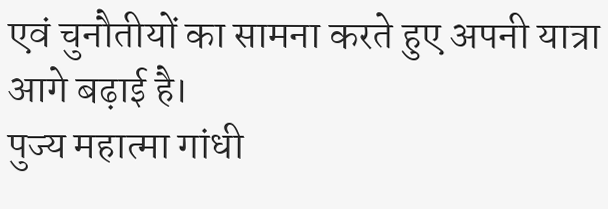एवं चुनौतीयों का सामना करते हुए अपनी यात्रा आगे बढ़ाई है।
पुज्य महात्मा गांधी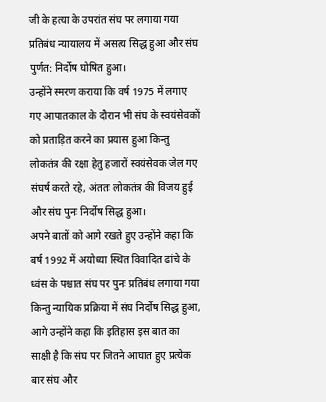जी के हत्या के उपरांत संघ पर लगाया गया प्रतिबंध न्यायालय में असत्य सिद्ध हुआ और संघ पुर्णत: निर्दोष घोषित हुआ।
उन्होंने स्मरण कराया कि वर्ष 1975 में लगाए गए आपातकाल के दौरान भी संघ के स्वयंसेवकों को प्रताड़ित करने का प्रयास हुआ किन्तु लोकतंत्र की रक्षा हेतु हजारों स्वयंसेवक जेल गए संघर्ष करते रहे, अंततः लोकतंत्र की विजय हुई और संघ पुनः निर्दोष सिद्ध हुआ।
अपने बातों को आगे रखते हुए उन्होंने कहा कि बर्ष 1992 में अयोध्या स्थित विवादित ढांचे के ध्वंस के पश्चात संघ पर पुनः प्रतिबंध लगाया गया किन्तु न्यायिक प्रक्रिया में संघ निर्दोष सिद्ध हुआ, आगे उन्होंने कहा कि इतिहास इस बात का साक्षी है कि संघ पर जितने आघात हुए प्रत्येक बार संघ और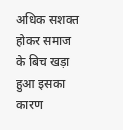अधिक सशक्त होकर समाज के बिच खड़ा हुआ इसका कारण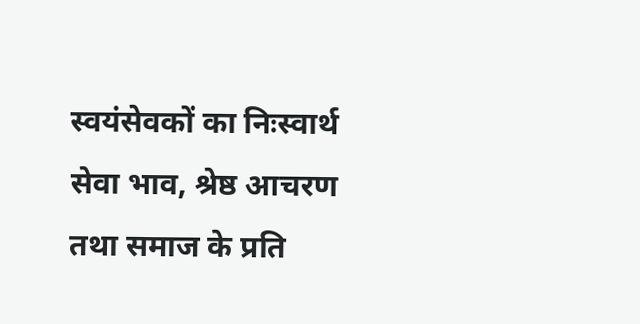स्वयंसेवकों का निःस्वार्थ सेवा भाव, श्रेष्ठ आचरण तथा समाज के प्रति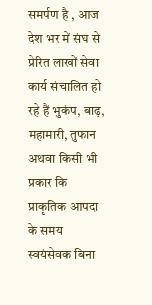समर्पण है , आज देश भर में संघ से प्रेरित लाखों सेवा कार्य संचालित हो रहे हैं भुकंप, बाढ़, महामारी, तुफान अथवा किसी भी प्रकार कि प्राकृतिक आपदा के समय स्वयंसेवक बिना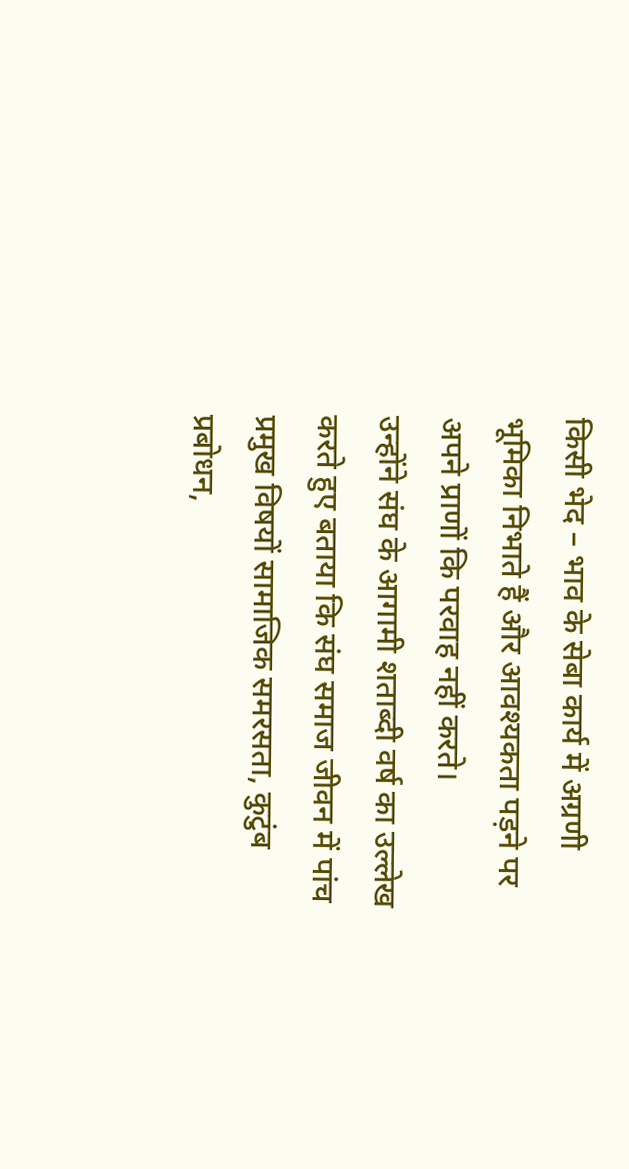किसी भेद – भाव के सेबा कार्य में अग्रणी भूमिका निभाते हैं और आवश्यकता पड़ने पर अपने प्राणों कि परवाह नहीं करते।
उन्होंने संघ के आगामी शताब्दी वर्ष का उल्लेख करते हुए बताया कि संघ समाज जीवन में पांच प्रमुख विषयों सामाजिक समरसता, कुटुंब प्रबोधन,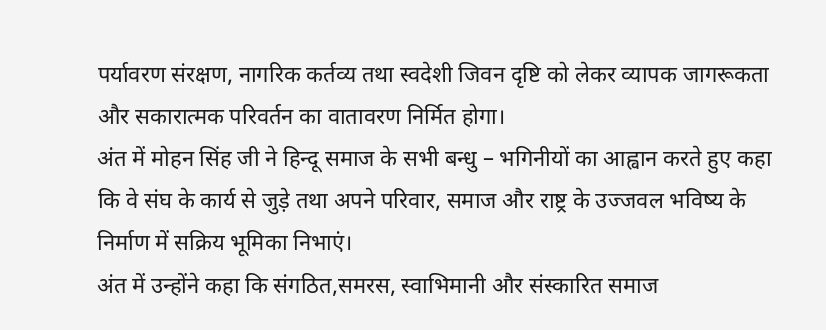पर्यावरण संरक्षण, नागरिक कर्तव्य तथा स्वदेशी जिवन दृष्टि को लेकर व्यापक जागरूकता और सकारात्मक परिवर्तन का वातावरण निर्मित होगा।
अंत में मोहन सिंह जी ने हिन्दू समाज के सभी बन्धु – भगिनीयों का आह्वान करते हुए कहा कि वे संघ के कार्य से जुड़े तथा अपने परिवार, समाज और राष्ट्र के उज्जवल भविष्य के निर्माण में सक्रिय भूमिका निभाएं।
अंत में उन्होंने कहा कि संगठित,समरस, स्वाभिमानी और संस्कारित समाज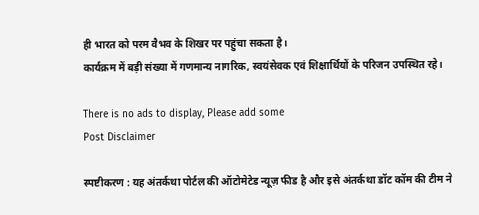ही भारत को परम वैभव के शिखर पर पहुंचा सकता है।
कार्यक्रम में बड़ी संख्या में गणमान्य नागरिक, स्वयंसेवक एवं शिक्षार्थियों के परिजन उपस्थित रहे।

There is no ads to display, Please add some
Post Disclaimer

स्पष्टीकरण : यह अंतर्कथा पोर्टल की ऑटोमेटेड न्यूज़ फीड है और इसे अंतर्कथा डॉट कॉम की टीम ने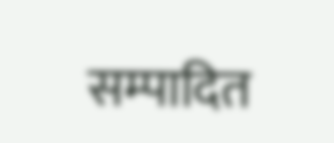सम्पादित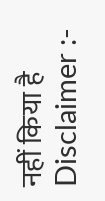नहीं किया है
Disclaimer :-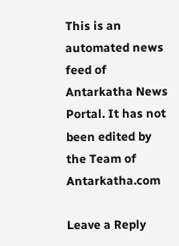This is an automated news feed of Antarkatha News Portal. It has not been edited by the Team of Antarkatha.com

Leave a Reply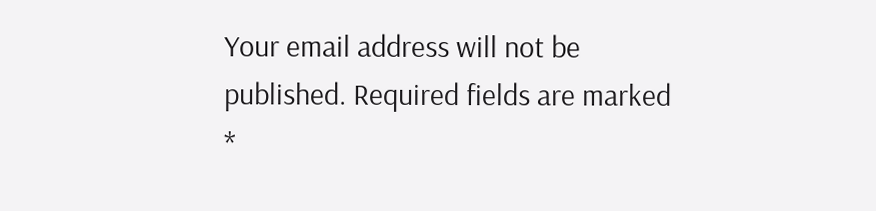Your email address will not be published. Required fields are marked *